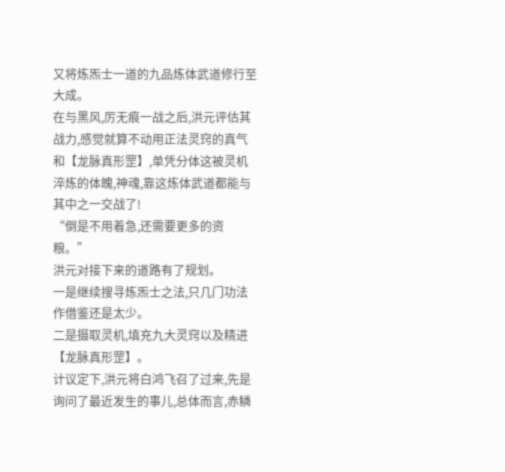又将炼炁士一道的九品炼体武道修行至大成。
在与黑风,厉无痕一战之后,洪元评估其战力,感觉就算不动用正法灵窍的真气和【龙脉真形罡】,单凭分体这被灵机淬炼的体魄,神魂,靠这炼体武道都能与其中之一交战了!
“倒是不用着急,还需要更多的资粮。”
洪元对接下来的道路有了规划。
一是继续搜寻炼炁士之法,只几门功法作借鉴还是太少。
二是摄取灵机,填充九大灵窍以及精进【龙脉真形罡】。
计议定下,洪元将白鸿飞召了过来,先是询问了最近发生的事儿,总体而言,赤鳞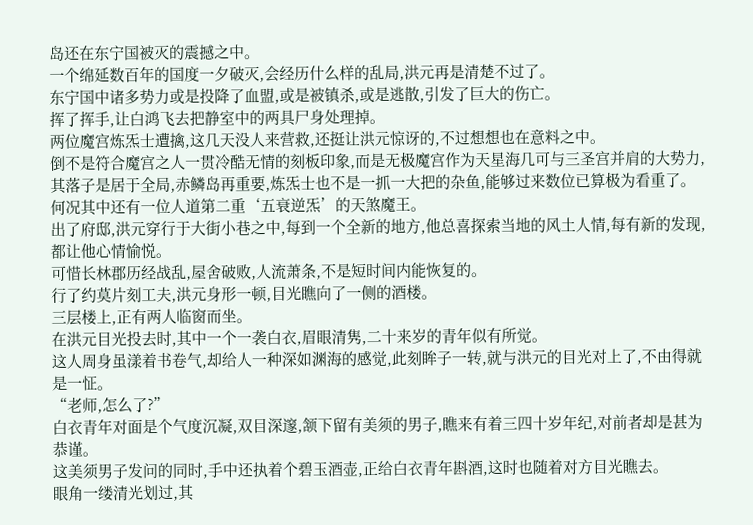岛还在东宁国被灭的震撼之中。
一个绵延数百年的国度一夕破灭,会经历什么样的乱局,洪元再是清楚不过了。
东宁国中诸多势力或是投降了血盟,或是被镇杀,或是逃散,引发了巨大的伤亡。
挥了挥手,让白鸿飞去把静室中的两具尸身处理掉。
两位魔宫炼炁士遭擒,这几天没人来营救,还挺让洪元惊讶的,不过想想也在意料之中。
倒不是符合魔宫之人一贯冷酷无情的刻板印象,而是无极魔宫作为天星海几可与三圣宫并肩的大势力,其落子是居于全局,赤鳞岛再重要,炼炁士也不是一抓一大把的杂鱼,能够过来数位已算极为看重了。
何况其中还有一位人道第二重‘五衰逆炁’的天煞魔王。
出了府邸,洪元穿行于大街小巷之中,每到一个全新的地方,他总喜探索当地的风土人情,每有新的发现,都让他心情愉悦。
可惜长林郡历经战乱,屋舍破败,人流萧条,不是短时间内能恢复的。
行了约莫片刻工夫,洪元身形一顿,目光瞧向了一侧的酒楼。
三层楼上,正有两人临窗而坐。
在洪元目光投去时,其中一个一袭白衣,眉眼清隽,二十来岁的青年似有所觉。
这人周身虽漾着书卷气,却给人一种深如渊海的感觉,此刻眸子一转,就与洪元的目光对上了,不由得就是一怔。
“老师,怎么了?”
白衣青年对面是个气度沉凝,双目深邃,颔下留有美须的男子,瞧来有着三四十岁年纪,对前者却是甚为恭谨。
这美须男子发问的同时,手中还执着个碧玉酒壶,正给白衣青年斟酒,这时也随着对方目光瞧去。
眼角一缕清光划过,其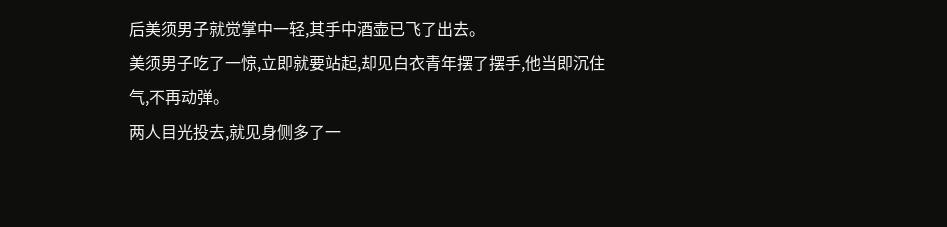后美须男子就觉掌中一轻,其手中酒壶已飞了出去。
美须男子吃了一惊,立即就要站起,却见白衣青年摆了摆手,他当即沉住气,不再动弹。
两人目光投去,就见身侧多了一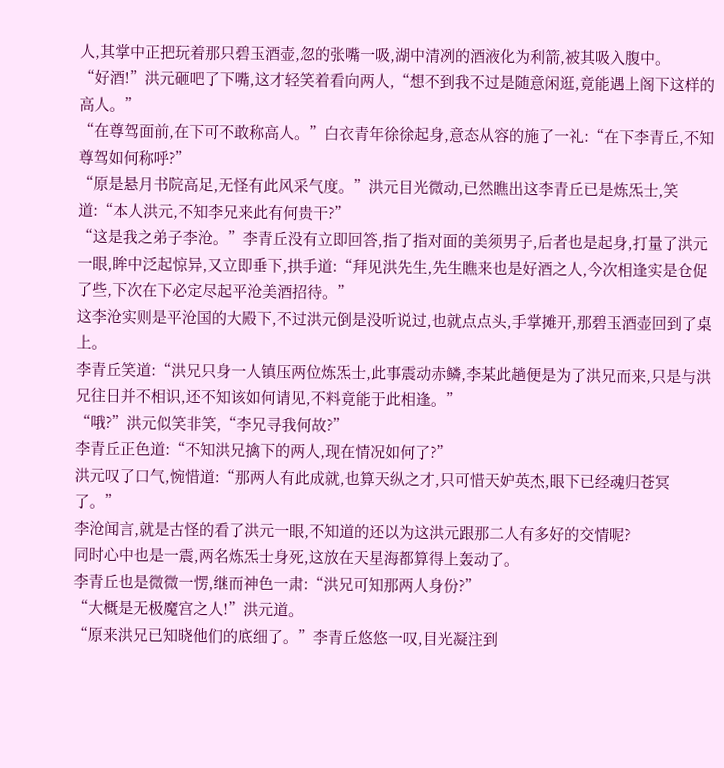人,其掌中正把玩着那只碧玉酒壶,忽的张嘴一吸,湖中清冽的酒液化为利箭,被其吸入腹中。
“好酒!”洪元砸吧了下嘴,这才轻笑着看向两人,“想不到我不过是随意闲逛,竟能遇上阁下这样的高人。”
“在尊驾面前,在下可不敢称高人。”白衣青年徐徐起身,意态从容的施了一礼:“在下李青丘,不知尊驾如何称呼?”
“原是悬月书院高足,无怪有此风采气度。”洪元目光微动,已然瞧出这李青丘已是炼炁士,笑道:“本人洪元,不知李兄来此有何贵干?”
“这是我之弟子李沧。”李青丘没有立即回答,指了指对面的美须男子,后者也是起身,打量了洪元一眼,眸中泛起惊异,又立即垂下,拱手道:“拜见洪先生,先生瞧来也是好酒之人,今次相逢实是仓促了些,下次在下必定尽起平沧美酒招待。”
这李沧实则是平沧国的大殿下,不过洪元倒是没听说过,也就点点头,手掌摊开,那碧玉酒壶回到了桌上。
李青丘笑道:“洪兄只身一人镇压两位炼炁士,此事震动赤鳞,李某此趟便是为了洪兄而来,只是与洪兄往日并不相识,还不知该如何请见,不料竟能于此相逢。”
“哦?”洪元似笑非笑,“李兄寻我何故?”
李青丘正色道:“不知洪兄擒下的两人,现在情况如何了?”
洪元叹了口气,惋惜道:“那两人有此成就,也算天纵之才,只可惜天妒英杰,眼下已经魂归苍冥了。”
李沧闻言,就是古怪的看了洪元一眼,不知道的还以为这洪元跟那二人有多好的交情呢?
同时心中也是一震,两名炼炁士身死,这放在天星海都算得上轰动了。
李青丘也是微微一愣,继而神色一肃:“洪兄可知那两人身份?”
“大概是无极魔宫之人!”洪元道。
“原来洪兄已知晓他们的底细了。”李青丘悠悠一叹,目光凝注到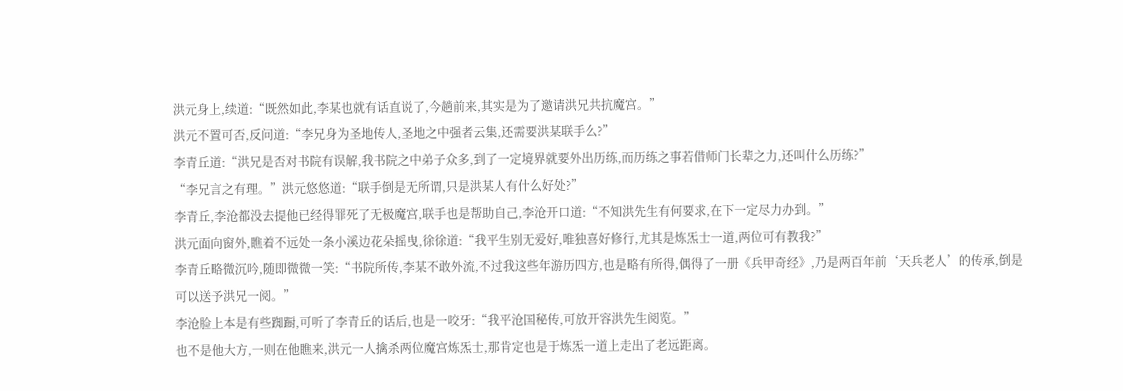洪元身上,续道:“既然如此,李某也就有话直说了,今趟前来,其实是为了邀请洪兄共抗魔宫。”
洪元不置可否,反问道:“李兄身为圣地传人,圣地之中强者云集,还需要洪某联手么?”
李青丘道:“洪兄是否对书院有误解,我书院之中弟子众多,到了一定境界就要外出历练,而历练之事若借师门长辈之力,还叫什么历练?”
“李兄言之有理。”洪元悠悠道:“联手倒是无所谓,只是洪某人有什么好处?”
李青丘,李沧都没去提他已经得罪死了无极魔宫,联手也是帮助自己,李沧开口道:“不知洪先生有何要求,在下一定尽力办到。”
洪元面向窗外,瞧着不远处一条小溪边花朵摇曳,徐徐道:“我平生别无爱好,唯独喜好修行,尤其是炼炁士一道,两位可有教我?”
李青丘略微沉吟,随即微微一笑:“书院所传,李某不敢外流,不过我这些年游历四方,也是略有所得,偶得了一册《兵甲奇经》,乃是两百年前‘天兵老人’的传承,倒是可以送予洪兄一阅。”
李沧脸上本是有些踟蹰,可听了李青丘的话后,也是一咬牙:“我平沧国秘传,可放开容洪先生阅览。”
也不是他大方,一则在他瞧来,洪元一人擒杀两位魔宫炼炁士,那肯定也是于炼炁一道上走出了老远距离。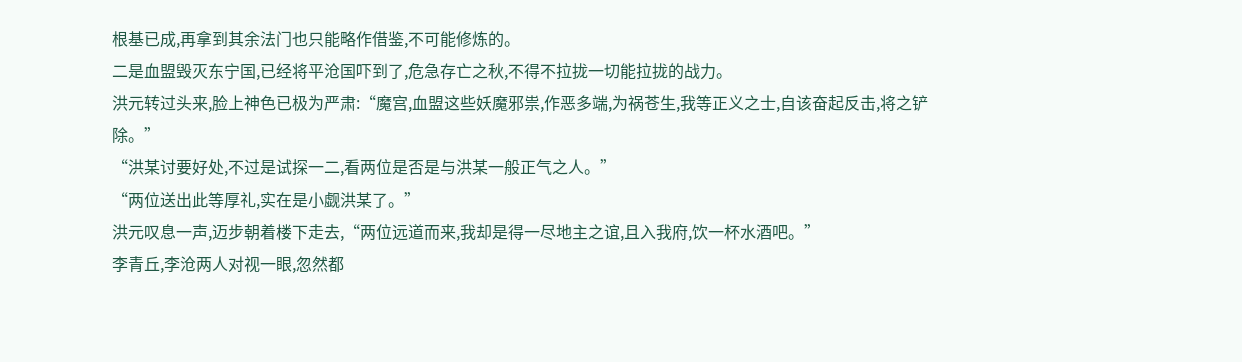根基已成,再拿到其余法门也只能略作借鉴,不可能修炼的。
二是血盟毁灭东宁国,已经将平沧国吓到了,危急存亡之秋,不得不拉拢一切能拉拢的战力。
洪元转过头来,脸上神色已极为严肃:“魔宫,血盟这些妖魔邪祟,作恶多端,为祸苍生,我等正义之士,自该奋起反击,将之铲除。”
“洪某讨要好处,不过是试探一二,看两位是否是与洪某一般正气之人。”
“两位送出此等厚礼,实在是小觑洪某了。”
洪元叹息一声,迈步朝着楼下走去,“两位远道而来,我却是得一尽地主之谊,且入我府,饮一杯水酒吧。”
李青丘,李沧两人对视一眼,忽然都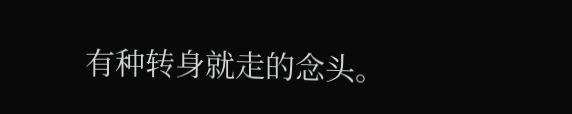有种转身就走的念头。